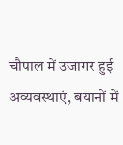चौपाल में उजागर हुई अव्यवस्थाएं, बयानों में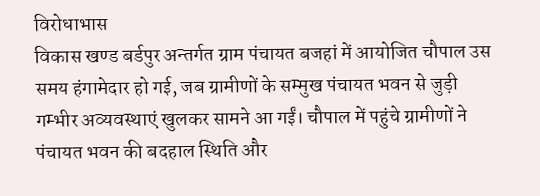विरोधाभास
विकास खण्ड बर्डपुर अन्तर्गत ग्राम पंचायत बजहां में आयोजित चौपाल उस समय हंगामेदार हो गई, जब ग्रामीणों के सम्मुख पंचायत भवन से जुड़ी गम्भीर अव्यवस्थाएं खुलकर सामने आ गईं। चौपाल में पहुंचे ग्रामीणों ने पंचायत भवन की बदहाल स्थिति और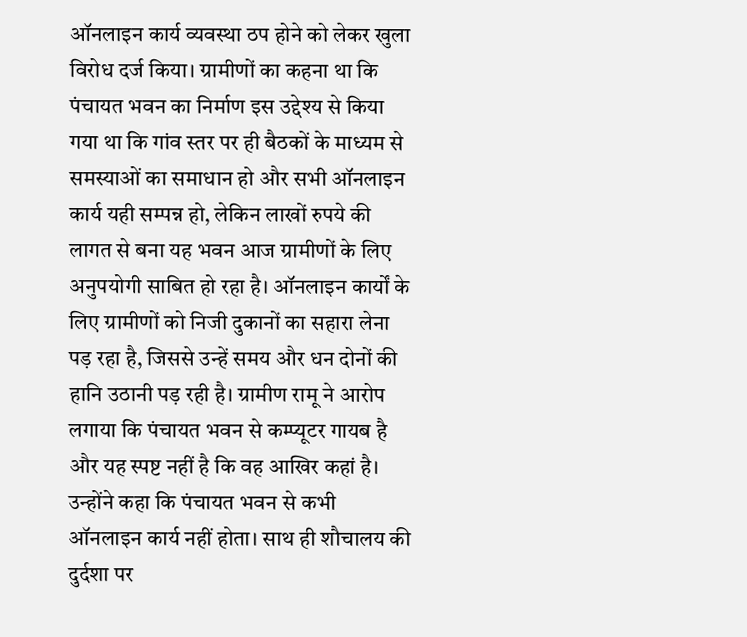ऑनलाइन कार्य व्यवस्था ठप होने को लेकर खुला विरोध दर्ज किया। ग्रामीणों का कहना था कि पंचायत भवन का निर्माण इस उद्देश्य से किया गया था कि गांव स्तर पर ही बैठकों के माध्यम से समस्याओं का समाधान हो और सभी ऑनलाइन कार्य यही सम्पन्न हो, लेकिन लाखों रुपये की लागत से बना यह भवन आज ग्रामीणों के लिए अनुपयोगी साबित हो रहा है। ऑनलाइन कार्यों के लिए ग्रामीणों को निजी दुकानों का सहारा लेना पड़ रहा है, जिससे उन्हें समय और धन दोनों की हानि उठानी पड़ रही है। ग्रामीण रामू ने आरोप लगाया कि पंचायत भवन से कम्प्यूटर गायब है और यह स्पष्ट नहीं है कि वह आखिर कहां है। उन्होंने कहा कि पंचायत भवन से कभी ऑनलाइन कार्य नहीं होता। साथ ही शौचालय की दुर्दशा पर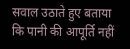सवाल उठाते हुए बताया कि पानी की आपूर्ति नहीं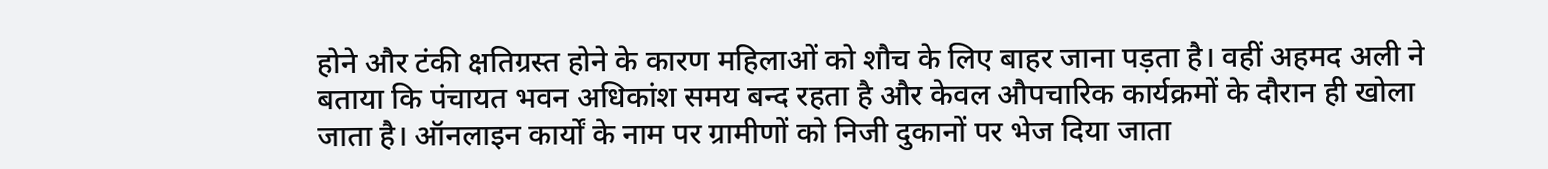होने और टंकी क्षतिग्रस्त होने के कारण महिलाओं को शौच के लिए बाहर जाना पड़ता है। वहीं अहमद अली ने बताया कि पंचायत भवन अधिकांश समय बन्द रहता है और केवल औपचारिक कार्यक्रमों के दौरान ही खोला जाता है। ऑनलाइन कार्यों के नाम पर ग्रामीणों को निजी दुकानों पर भेज दिया जाता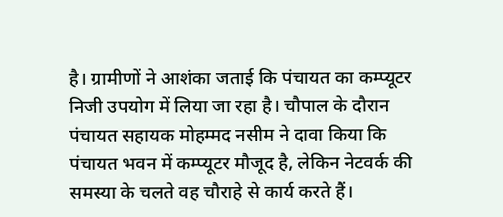है। ग्रामीणों ने आशंका जताई कि पंचायत का कम्प्यूटर निजी उपयोग में लिया जा रहा है। चौपाल के दौरान पंचायत सहायक मोहम्मद नसीम ने दावा किया कि पंचायत भवन में कम्प्यूटर मौजूद है, लेकिन नेटवर्क की समस्या के चलते वह चौराहे से कार्य करते हैं।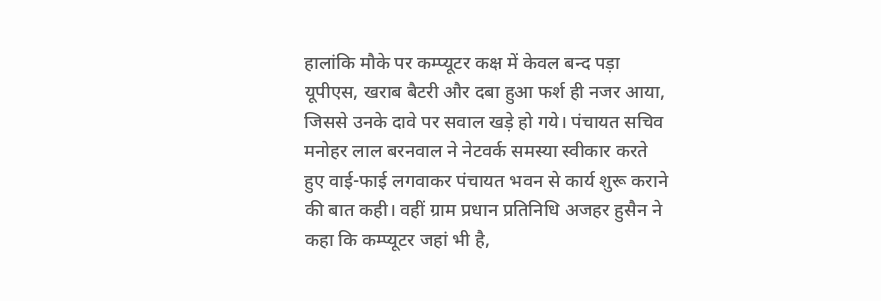हालांकि मौके पर कम्प्यूटर कक्ष में केवल बन्द पड़ा यूपीएस, खराब बैटरी और दबा हुआ फर्श ही नजर आया, जिससे उनके दावे पर सवाल खड़े हो गये। पंचायत सचिव मनोहर लाल बरनवाल ने नेटवर्क समस्या स्वीकार करते हुए वाई-फाई लगवाकर पंचायत भवन से कार्य शुरू कराने की बात कही। वहीं ग्राम प्रधान प्रतिनिधि अजहर हुसैन ने कहा कि कम्प्यूटर जहां भी है,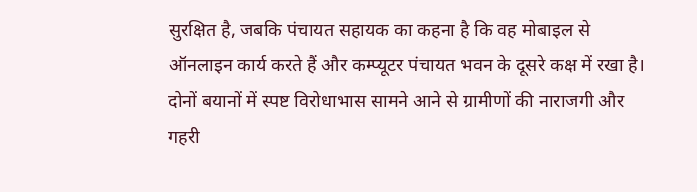सुरक्षित है, जबकि पंचायत सहायक का कहना है कि वह मोबाइल से ऑनलाइन कार्य करते हैं और कम्प्यूटर पंचायत भवन के दूसरे कक्ष में रखा है। दोनों बयानों में स्पष्ट विरोधाभास सामने आने से ग्रामीणों की नाराजगी और गहरी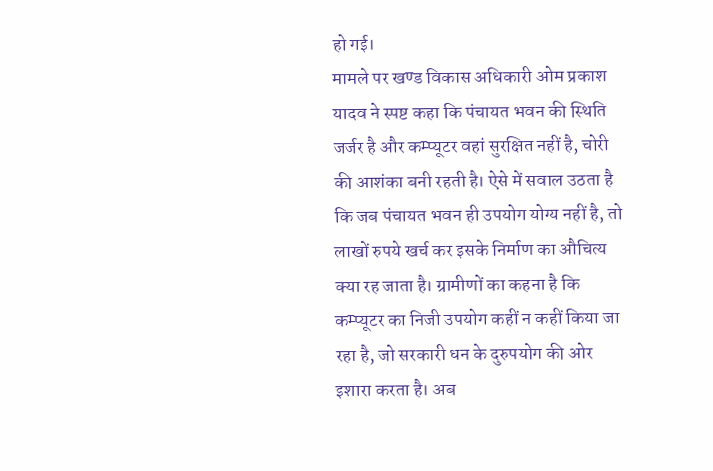हो गई।
मामले पर खण्ड विकास अधिकारी ओम प्रकाश यादव ने स्पष्ट कहा कि पंचायत भवन की स्थिति जर्जर है और कम्प्यूटर वहां सुरक्षित नहीं है, चोरी की आशंका बनी रहती है। ऐसे में सवाल उठता है कि जब पंचायत भवन ही उपयोग योग्य नहीं है, तो लाखों रुपये खर्च कर इसके निर्माण का औचित्य क्या रह जाता है। ग्रामीणों का कहना है कि कम्प्यूटर का निजी उपयोग कहीं न कहीं किया जा रहा है, जो सरकारी धन के दुरुपयोग की ओर इशारा करता है। अब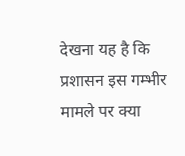देखना यह है कि प्रशासन इस गम्भीर मामले पर क्या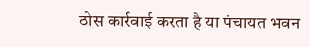ठोस कार्रवाई करता है या पंचायत भवन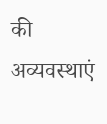की अव्यवस्थाएं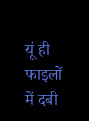यूं ही फाइलों में दबी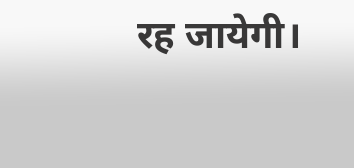रह जायेगी।